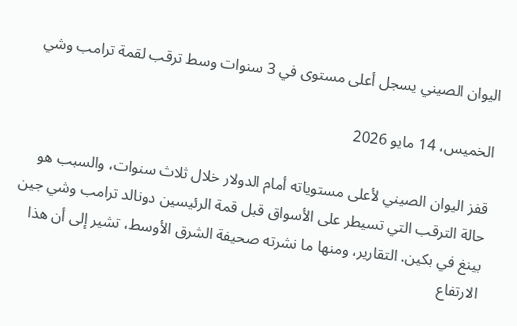اليوان الصيني يسجل أعلى مستوى في 3 سنوات وسط ترقب لقمة ترامب وشي

الخميس، 14 مايو 2026

قفز اليوان الصيني لأعلى مستوياته أمام الدولار خلال ثلاث سنوات، والسبب هو حالة الترقب التي تسيطر على الأسواق قبل قمة الرئيسين دونالد ترامب وشي جين بينغ في بكين. التقارير، ومنها ما نشرته صحيفة الشرق الأوسط، تشير إلى أن هذا الارتفاع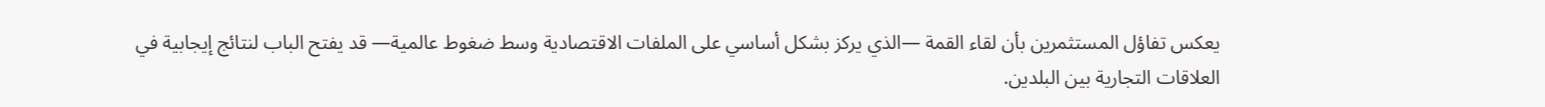يعكس تفاؤل المستثمرين بأن لقاء القمة —الذي يركز بشكل أساسي على الملفات الاقتصادية وسط ضغوط عالمية— قد يفتح الباب لنتائج إيجابية في العلاقات التجارية بين البلدين.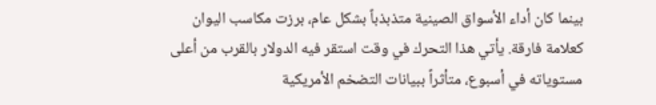بينما كان أداء الأسواق الصينية متذبذباً بشكل عام، برزت مكاسب اليوان كعلامة فارقة. يأتي هذا التحرك في وقت استقر فيه الدولار بالقرب من أعلى مستوياته في أسبوع، متأثراً ببيانات التضخم الأمريكية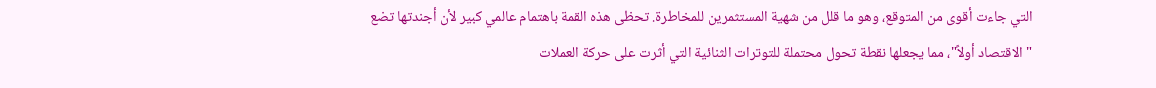التي جاءت أقوى من المتوقع، وهو ما قلل من شهية المستثمرين للمخاطرة. تحظى هذه القمة باهتمام عالمي كبير لأن أجندتها تضع "الاقتصاد أولاً"، مما يجعلها نقطة تحول محتملة للتوترات الثنائية التي أثرت على حركة العملات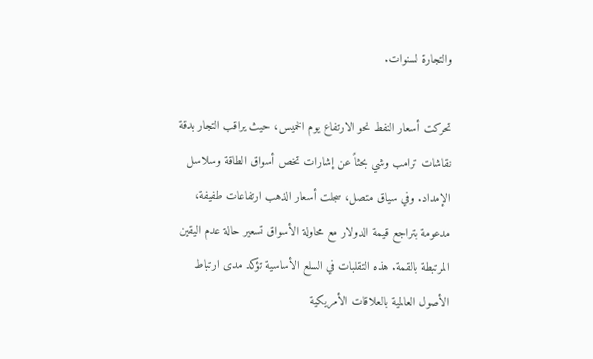والتجارة لسنوات.

تحركت أسعار النفط نحو الارتفاع يوم الخميس، حيث يراقب التجار بدقة نقاشات ترامب وشي بحثاً عن إشارات تخص أسواق الطاقة وسلاسل الإمداد. وفي سياق متصل، سجلت أسعار الذهب ارتفاعات طفيفة، مدعومة بتراجع قيمة الدولار مع محاولة الأسواق تسعير حالة عدم اليقين المرتبطة بالقمة. هذه التقلبات في السلع الأساسية تؤكد مدى ارتباط الأصول العالمية بالعلاقات الأمريكية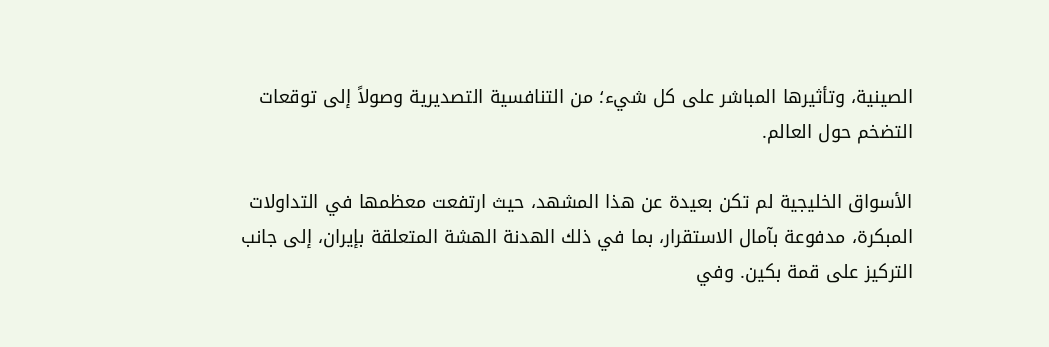الصينية، وتأثيرها المباشر على كل شيء؛ من التنافسية التصديرية وصولاً إلى توقعات التضخم حول العالم.

الأسواق الخليجية لم تكن بعيدة عن هذا المشهد، حيث ارتفعت معظمها في التداولات المبكرة، مدفوعة بآمال الاستقرار، بما في ذلك الهدنة الهشة المتعلقة بإيران، إلى جانب التركيز على قمة بكين. وفي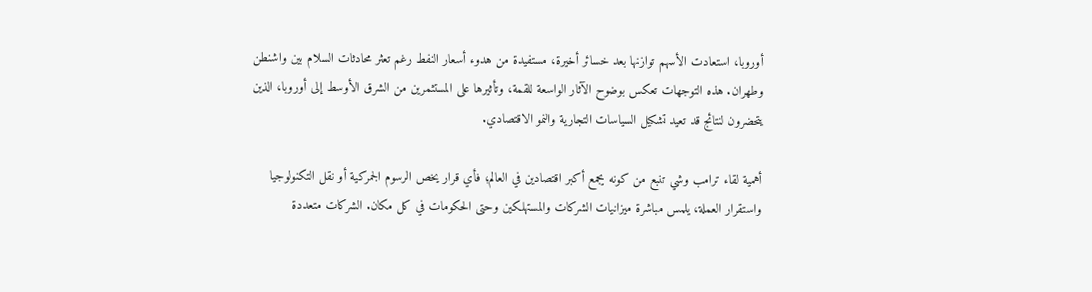أوروبا، استعادت الأسهم توازنها بعد خسائر أخيرة، مستفيدة من هدوء أسعار النفط رغم تعثر محادثات السلام بين واشنطن وطهران. هذه التوجهات تعكس بوضوح الآثار الواسعة للقمة، وتأثيرها على المستثمرين من الشرق الأوسط إلى أوروبا، الذين يتحضرون لنتائج قد تعيد تشكيل السياسات التجارية والنمو الاقتصادي.

أهمية لقاء ترامب وشي تنبع من كونه يجمع أكبر اقتصادين في العالم؛ فأي قرار يخص الرسوم الجمركية أو نقل التكنولوجيا واستقرار العملة، يلمس مباشرة ميزانيات الشركات والمستهلكين وحتى الحكومات في كل مكان. الشركات متعددة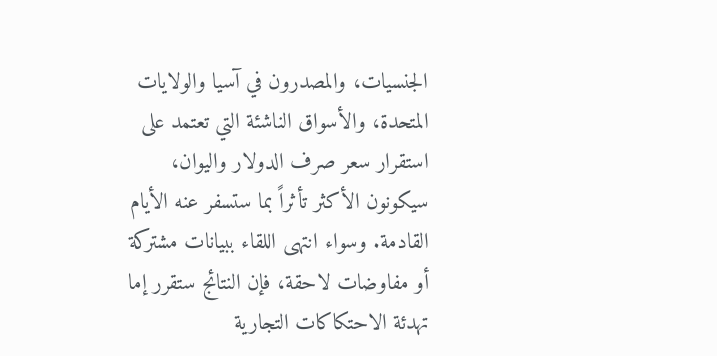الجنسيات، والمصدرون في آسيا والولايات المتحدة، والأسواق الناشئة التي تعتمد على استقرار سعر صرف الدولار واليوان، سيكونون الأكثر تأثراً بما ستسفر عنه الأيام القادمة. وسواء انتهى اللقاء ببيانات مشتركة أو مفاوضات لاحقة، فإن النتائج ستقرر إما تهدئة الاحتكاكات التجارية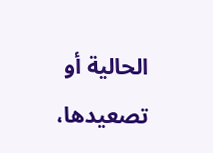الحالية أو تصعيدها،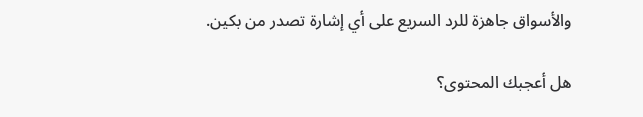والأسواق جاهزة للرد السريع على أي إشارة تصدر من بكين.

هل أعجبك المحتوى؟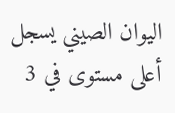اليوان الصيني يسجل أعلى مستوى في 3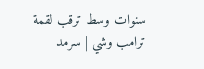سنوات وسط ترقب لقمة ترامب وشي | سرمد